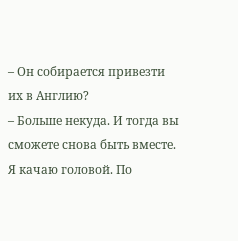– Он собирается привезти их в Англию?
– Больше некуда. И тогда вы сможете снова быть вместе.
Я качаю головой. По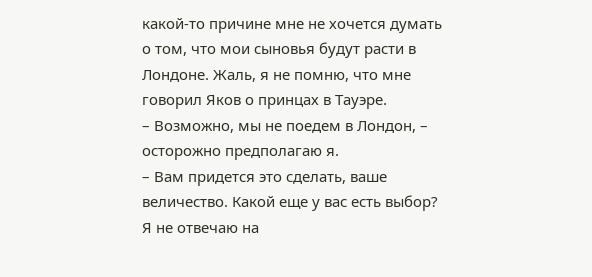какой-то причине мне не хочется думать о том, что мои сыновья будут расти в Лондоне. Жаль, я не помню, что мне говорил Яков о принцах в Тауэре.
– Возможно, мы не поедем в Лондон, – осторожно предполагаю я.
– Вам придется это сделать, ваше величество. Какой еще у вас есть выбор?
Я не отвечаю на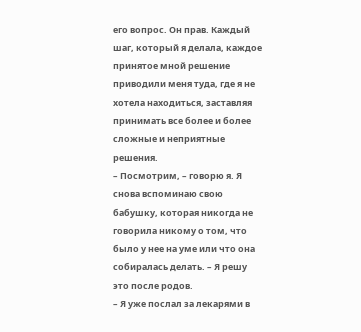его вопрос. Он прав. Каждый шаг, который я делала, каждое принятое мной решение приводили меня туда, где я не хотела находиться, заставляя принимать все более и более сложные и неприятные решения.
– Посмотрим, – говорю я. Я снова вспоминаю свою бабушку, которая никогда не говорила никому о том, что было у нее на уме или что она собиралась делать. – Я решу это после родов.
– Я уже послал за лекарями в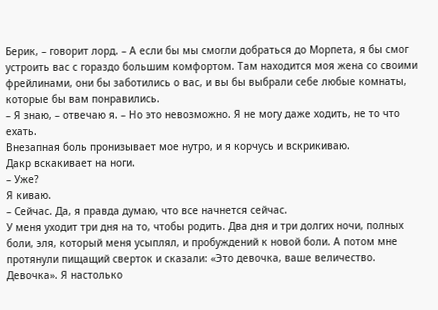Берик, – говорит лорд. – А если бы мы смогли добраться до Морпета, я бы смог устроить вас с гораздо большим комфортом. Там находится моя жена со своими фрейлинами, они бы заботились о вас, и вы бы выбрали себе любые комнаты, которые бы вам понравились.
– Я знаю, – отвечаю я. – Но это невозможно. Я не могу даже ходить, не то что ехать.
Внезапная боль пронизывает мое нутро, и я корчусь и вскрикиваю.
Дакр вскакивает на ноги.
– Уже?
Я киваю.
– Сейчас. Да, я правда думаю, что все начнется сейчас.
У меня уходит три дня на то, чтобы родить. Два дня и три долгих ночи, полных боли, эля, который меня усыплял, и пробуждений к новой боли. А потом мне протянули пищащий сверток и сказали: «Это девочка, ваше величество. Девочка». Я настолько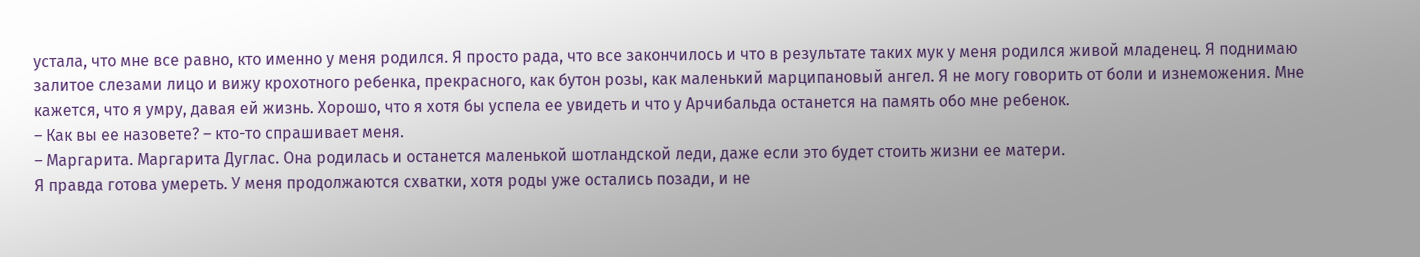устала, что мне все равно, кто именно у меня родился. Я просто рада, что все закончилось и что в результате таких мук у меня родился живой младенец. Я поднимаю залитое слезами лицо и вижу крохотного ребенка, прекрасного, как бутон розы, как маленький марципановый ангел. Я не могу говорить от боли и изнеможения. Мне кажется, что я умру, давая ей жизнь. Хорошо, что я хотя бы успела ее увидеть и что у Арчибальда останется на память обо мне ребенок.
– Как вы ее назовете? – кто-то спрашивает меня.
– Маргарита. Маргарита Дуглас. Она родилась и останется маленькой шотландской леди, даже если это будет стоить жизни ее матери.
Я правда готова умереть. У меня продолжаются схватки, хотя роды уже остались позади, и не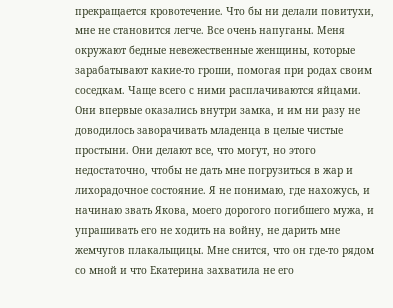прекращается кровотечение. Что бы ни делали повитухи, мне не становится легче. Все очень напуганы. Меня окружают бедные невежественные женщины, которые зарабатывают какие-то гроши, помогая при родах своим соседкам. Чаще всего с ними расплачиваются яйцами. Они впервые оказались внутри замка, и им ни разу не доводилось заворачивать младенца в целые чистые простыни. Они делают все, что могут, но этого недостаточно, чтобы не дать мне погрузиться в жар и лихорадочное состояние. Я не понимаю, где нахожусь, и начинаю звать Якова, моего дорогого погибшего мужа, и упрашивать его не ходить на войну, не дарить мне жемчугов плакальщицы. Мне снится, что он где-то рядом со мной и что Екатерина захватила не его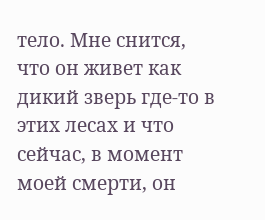тело. Мне снится, что он живет как дикий зверь где-то в этих лесах и что сейчас, в момент моей смерти, он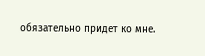обязательно придет ко мне.